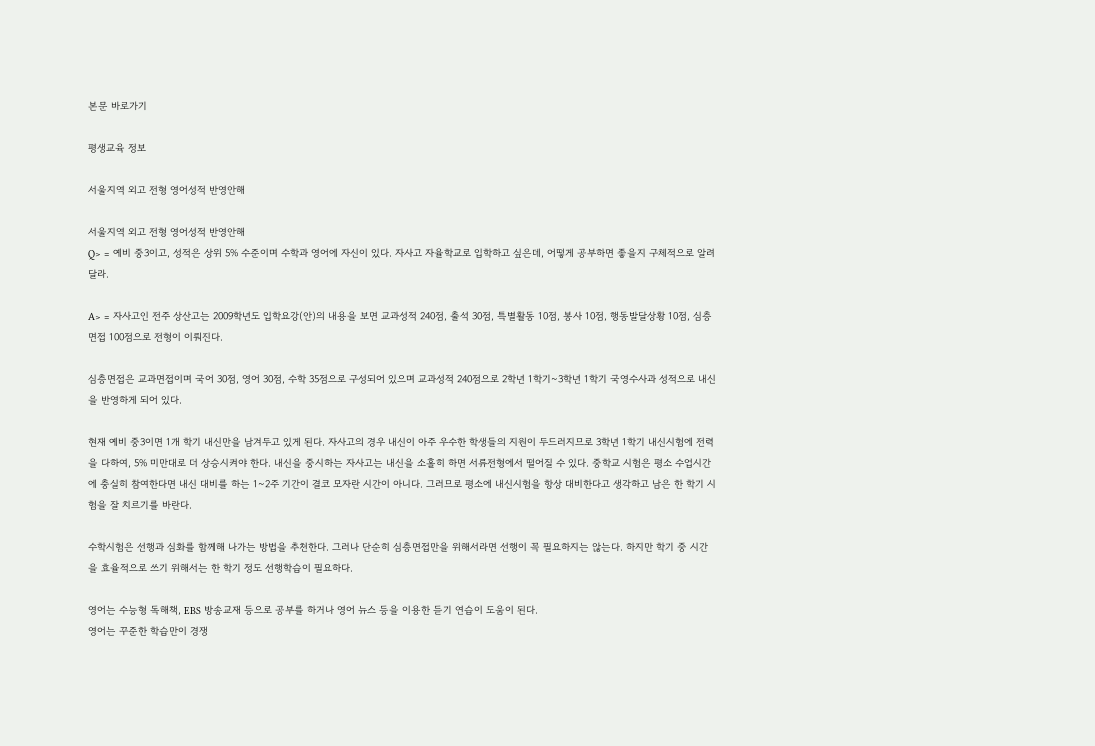본문 바로가기

평생교육 정보

서울지역 외고 전형 영어성적 반영안해

서울지역 외고 전형 영어성적 반영안해
Q> = 예비 중3이고, 성적은 상위 5% 수준이며 수학과 영어에 자신이 있다. 자사고 자율학교로 입학하고 싶은데, 어떻게 공부하면 좋을지 구체적으로 알려달라.

A> = 자사고인 전주 상산고는 2009학년도 입학요강(안)의 내용을 보면 교과성적 240점, 출석 30점, 특별활동 10점, 봉사 10점, 행동발달상황 10점, 심층면접 100점으로 전형이 이뤄진다.

심층면접은 교과면접이며 국어 30점, 영어 30점, 수학 35점으로 구성되어 있으며 교과성적 240점으로 2학년 1학기~3학년 1학기 국영수사과 성적으로 내신을 반영하게 되어 있다.

현재 예비 중3이면 1개 학기 내신만을 남겨두고 있게 된다. 자사고의 경우 내신이 아주 우수한 학생들의 지원이 두드러지므로 3학년 1학기 내신시험에 전력을 다하여, 5% 미만대로 더 상승시켜야 한다. 내신을 중시하는 자사고는 내신을 소홀히 하면 서류전형에서 떨어질 수 있다. 중학교 시험은 평소 수업시간에 충실히 참여한다면 내신 대비를 하는 1~2주 기간이 결코 모자란 시간이 아니다. 그러므로 평소에 내신시험을 항상 대비한다고 생각하고 남은 한 학기 시험을 잘 치르기를 바란다.

수학시험은 선행과 심화를 함께해 나가는 방법을 추천한다. 그러나 단순히 심층면접만을 위해서라면 선행이 꼭 필요하지는 않는다. 하지만 학기 중 시간을 효율적으로 쓰기 위해서는 한 학기 정도 선행학습이 필요하다.

영어는 수능형 독해책, EBS 방송교재 등으로 공부를 하거나 영어 뉴스 등을 이용한 듣기 연습이 도움이 된다.
영어는 꾸준한 학습만이 경쟁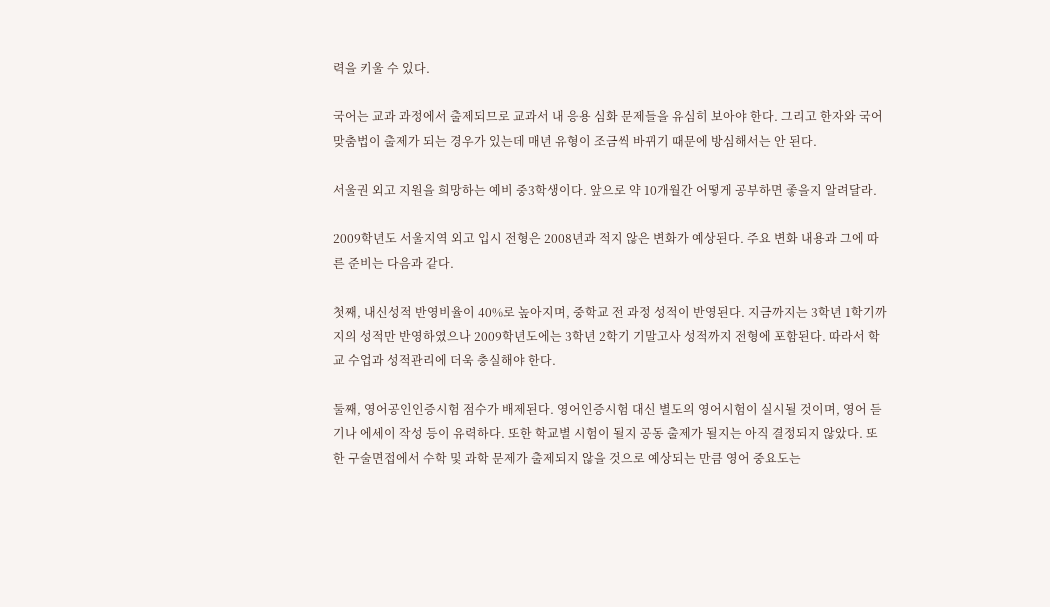력을 키울 수 있다.

국어는 교과 과정에서 출제되므로 교과서 내 응용 심화 문제들을 유심히 보아야 한다. 그리고 한자와 국어 맞춤법이 출제가 되는 경우가 있는데 매년 유형이 조금씩 바뀌기 때문에 방심해서는 안 된다.

서울권 외고 지원을 희망하는 예비 중3학생이다. 앞으로 약 10개월간 어떻게 공부하면 좋을지 알려달라.

2009학년도 서울지역 외고 입시 전형은 2008년과 적지 않은 변화가 예상된다. 주요 변화 내용과 그에 따른 준비는 다음과 같다.

첫째, 내신성적 반영비율이 40%로 높아지며, 중학교 전 과정 성적이 반영된다. 지금까지는 3학년 1학기까지의 성적만 반영하였으나 2009학년도에는 3학년 2학기 기말고사 성적까지 전형에 포함된다. 따라서 학교 수업과 성적관리에 더욱 충실해야 한다.

둘째, 영어공인인증시험 점수가 배제된다. 영어인증시험 대신 별도의 영어시험이 실시될 것이며, 영어 듣기나 에세이 작성 등이 유력하다. 또한 학교별 시험이 될지 공동 출제가 될지는 아직 결정되지 않았다. 또한 구술면접에서 수학 및 과학 문제가 출제되지 않을 것으로 예상되는 만큼 영어 중요도는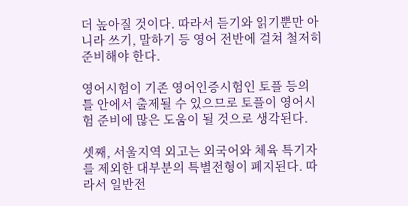더 높아질 것이다. 따라서 듣기와 읽기뿐만 아니라 쓰기, 말하기 등 영어 전반에 걸쳐 철저히 준비해야 한다.

영어시험이 기존 영어인증시험인 토플 등의 틀 안에서 출제될 수 있으므로 토플이 영어시험 준비에 많은 도움이 될 것으로 생각된다.

셋째, 서울지역 외고는 외국어와 체육 특기자를 제외한 대부분의 특별전형이 폐지된다. 따라서 일반전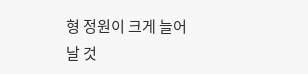형 정원이 크게 늘어날 것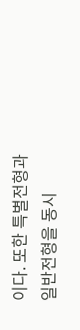이다. 또한 특별전형과 일반전형을 동시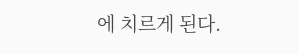에 치르게 된다.